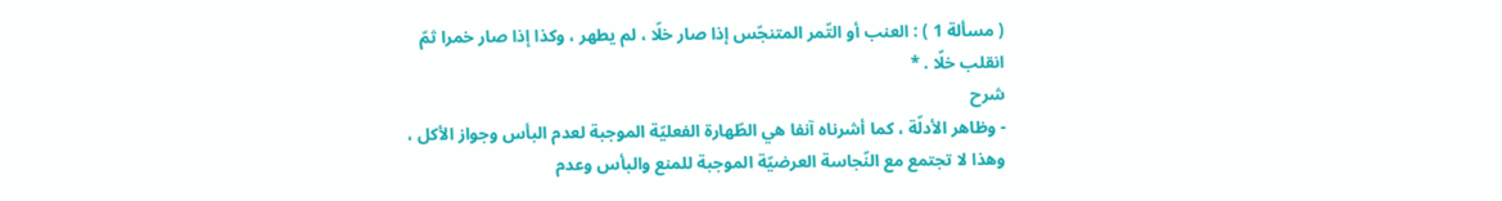( مسألة 1 ) : العنب أو التّمر المتنجّس إذا صار خلّا ، لم يطهر ، وكذا إذا صار خمرا ثمّ انقلب خلّا . *
شرح
- وظاهر الأدلّة ، كما أشرناه آنفا هي الطّهارة الفعليّة الموجبة لعدم البأس وجواز الأكل ، وهذا لا تجتمع مع النّجاسة العرضيّة الموجبة للمنع والبأس وعدم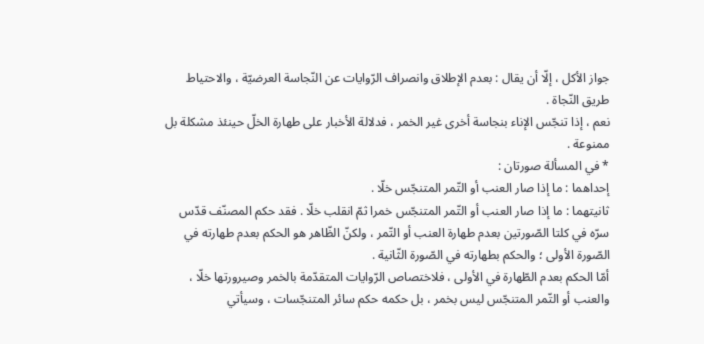جواز الأكل ، إلّا أن يقال : بعدم الإطلاق وانصراف الرّوايات عن النّجاسة العرضيّة ، والاحتياط طريق النّجاة .
نعم ، إذا تنجّس الإناء بنجاسة أخرى غير الخمر ، فدلالة الأخبار على طهارة الخلّ حينئذ مشكلة بل ممنوعة .
* في المسألة صورتان :
إحداهما : ما إذا صار العنب أو التّمر المتنجّس خلّا .
ثانيتهما : ما إذا صار العنب أو التّمر المتنجّس خمرا ثمّ انقلب خلّا . فقد حكم المصنّف قدّس سرّه في كلتا الصّورتين بعدم طهارة العنب أو التّمر ، ولكنّ الظّاهر هو الحكم بعدم طهارته في الصّورة الأولى ؛ والحكم بطهارته في الصّورة الثّانية .
أمّا الحكم بعدم الطّهارة في الأولى ، فلاختصاص الرّوايات المتقدّمة بالخمر وصيرورتها خلّا ، والعنب أو التّمر المتنجّس ليس بخمر ، بل حكمه حكم سائر المتنجّسات ، وسيأتي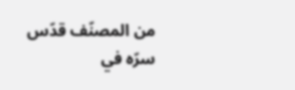من المصنّف قدّس سرّه في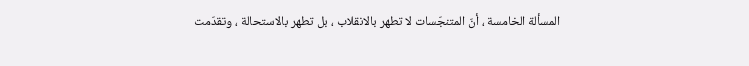المسألة الخامسة ، أنّ المتنجّسات لا تطهر بالانقلاب ، بل تطهر بالاستحالة ، وتقدّمت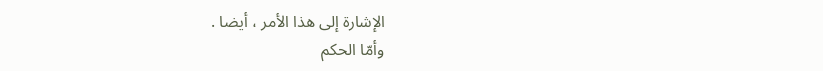الإشارة إلى هذا الأمر ، أيضا .
وأمّا الحكم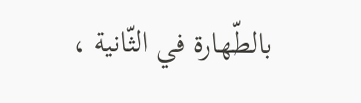بالطّهارة في الثّانية ،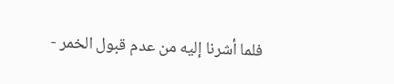فلما أشرنا إليه من عدم قبول الخمر -